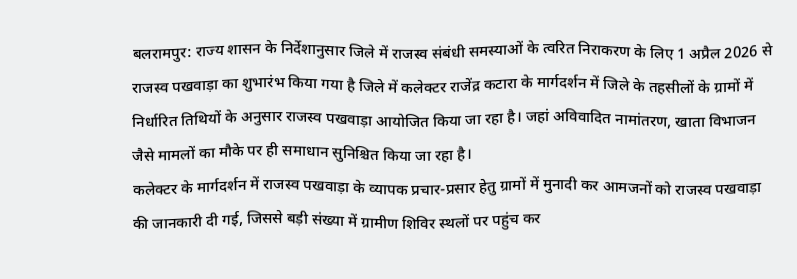बलरामपुर: राज्य शासन के निर्देशानुसार जिले में राजस्व संबंधी समस्याओं के त्वरित निराकरण के लिए 1 अप्रैल 2026 से राजस्व पखवाड़ा का शुभारंभ किया गया है जिले में कलेक्टर राजेंद्र कटारा के मार्गदर्शन में जिले के तहसीलों के ग्रामों में निर्धारित तिथियों के अनुसार राजस्व पखवाड़ा आयोजित किया जा रहा है। जहां अविवादित नामांतरण, खाता विभाजन जैसे मामलों का मौके पर ही समाधान सुनिश्चित किया जा रहा है।
कलेक्टर के मार्गदर्शन में राजस्व पखवाड़ा के व्यापक प्रचार-प्रसार हेतु ग्रामों में मुनादी कर आमजनों को राजस्व पखवाड़ा की जानकारी दी गई, जिससे बड़ी संख्या में ग्रामीण शिविर स्थलों पर पहुंच कर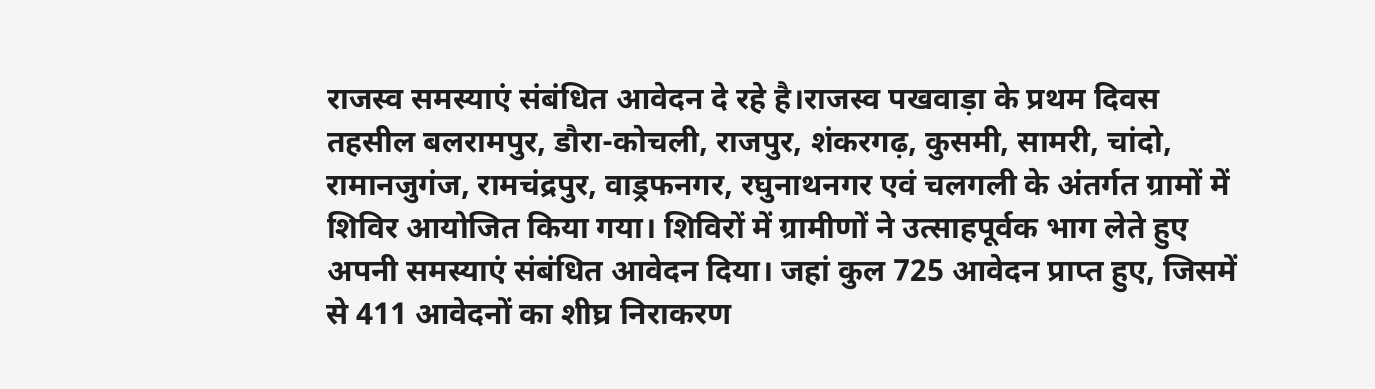राजस्व समस्याएं संबंधित आवेदन दे रहे है।राजस्व पखवाड़ा के प्रथम दिवस तहसील बलरामपुर, डौरा-कोचली, राजपुर, शंकरगढ़, कुसमी, सामरी, चांदो, रामानजुगंज, रामचंद्रपुर, वाड्रफनगर, रघुनाथनगर एवं चलगली के अंतर्गत ग्रामों में शिविर आयोजित किया गया। शिविरों में ग्रामीणों ने उत्साहपूर्वक भाग लेते हुए अपनी समस्याएं संबंधित आवेदन दिया। जहां कुल 725 आवेदन प्राप्त हुए, जिसमें से 411 आवेदनों का शीघ्र निराकरण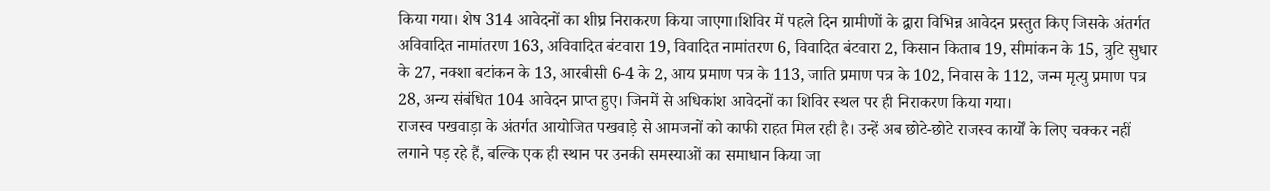किया गया। शेष 314 आवेदनों का शीघ्र निराकरण किया जाएगा।शिविर में पहले दिन ग्रामीणों के द्वारा विभिन्न आवेदन प्रस्तुत किए जिसके अंतर्गत अविवादित नामांतरण 163, अविवादित बंटवारा 19, विवादित नामांतरण 6, विवादित बंटवारा 2, किसान किताब 19, सीमांकन के 15, त्रुटि सुधार के 27, नक्शा बटांकन के 13, आरबीसी 6-4 के 2, आय प्रमाण पत्र के 113, जाति प्रमाण पत्र के 102, निवास के 112, जन्म मृत्यु प्रमाण पत्र 28, अन्य संबंधित 104 आवेदन प्राप्त हुए। जिनमें से अधिकांश आवेदनों का शिविर स्थल पर ही निराकरण किया गया।
राजस्व पखवाड़ा के अंतर्गत आयोजित पखवाड़े से आमजनों को काफी राहत मिल रही है। उन्हें अब छोटे-छोटे राजस्व कार्यों के लिए चक्कर नहीं लगाने पड़ रहे हैं, बल्कि एक ही स्थान पर उनकी समस्याओं का समाधान किया जा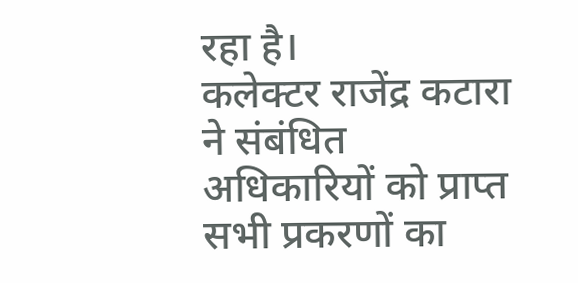रहा है।
कलेक्टर राजेंद्र कटारा ने संबंधित अधिकारियों को प्राप्त सभी प्रकरणों का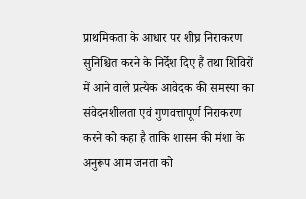प्राथमिकता के आधार पर शीघ्र निराकरण सुनिश्चित करने के निर्देश दिए हैं तथा शिविरों में आने वाले प्रत्येक आवेदक की समस्या का संवेदनशीलता एवं गुणवत्तापूर्ण निराकरण करने को कहा है ताकि शासन की मंशा के अनुरूप आम जनता को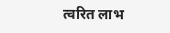त्वरित लाभ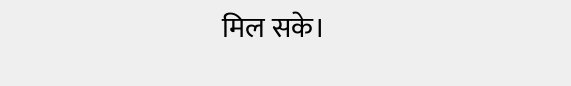मिल सके।